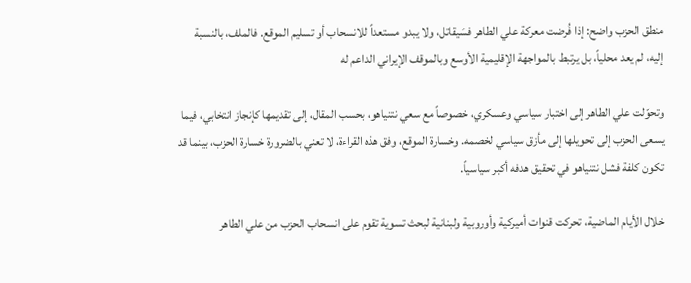منطق الحزب واضح: إذا فُرضت معركة علي الطاهر فسَيقاتل، ولا يبدو مستعداً للانسحاب أو تسليم الموقع. فالملف، بالنسبة إليه، لم يعد محلياً، بل يرتبط بالمواجهة الإقليمية الأوسع وبالموقف الإيراني الداعم له

وتحوّلت علي الطاهر إلى اختبار سياسي وعسكري، خصوصاً مع سعي نتنياهو، بحسب المقال، إلى تقديمها كإنجاز انتخابي، فيما يسعى الحزب إلى تحويلها إلى مأزق سياسي لخصمه. وخسارة الموقع، وفق هذه القراءة، لا تعني بالضرورة خسارة الحزب، بينما قد تكون كلفة فشل نتنياهو في تحقيق هدفه أكبر سياسياً.

خلال الأيام الماضية، تحركت قنوات أميركية وأوروبية ولبنانية لبحث تسوية تقوم على انسحاب الحزب من علي الطاهر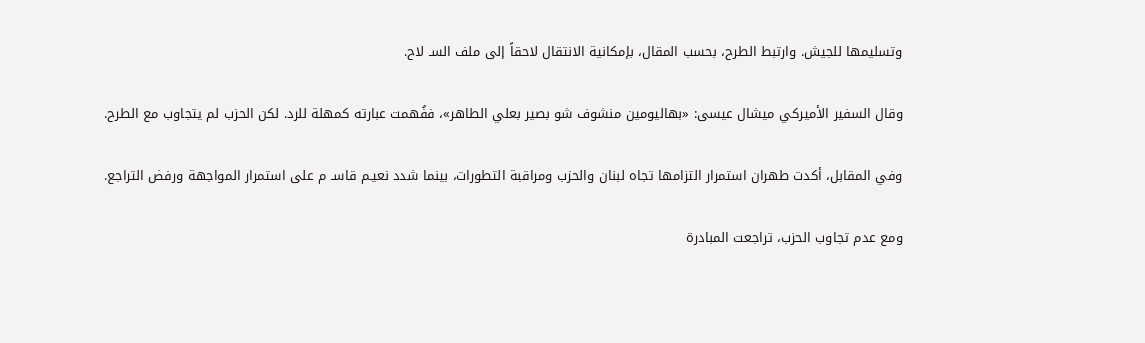وتسليمها للجيش. وارتبط الطرح، بحسب المقال، بإمكانية الانتقال لاحقاً إلى ملف السـ لاح.

وقال السفير الأميركي ميشال عيسى: «بهاليومين منشوف شو بصير بعلي الطاهر»، ففُهمت عبارته كمهلة للرد. لكن الحزب لم يتجاوب مع الطرح.

وفي المقابل، أكدت طهران استمرار التزامها تجاه لبنان والحزب ومراقبة التطورات، بينما شدد نعيـم قاسـ م على استمرار المواجهة ورفض التراجع.

ومع عدم تجاوب الحزب، تراجعت المبادرة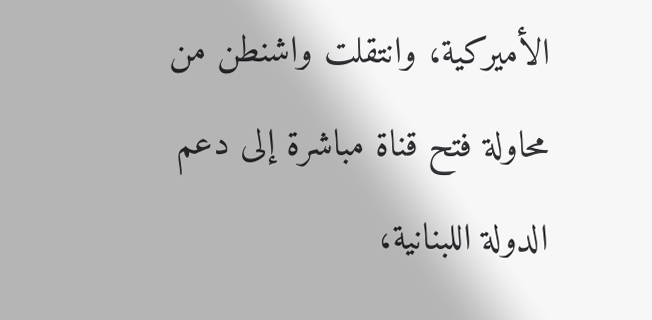الأميركية، وانتقلت واشنطن من محاولة فتح قناة مباشرة إلى دعم الدولة اللبنانية،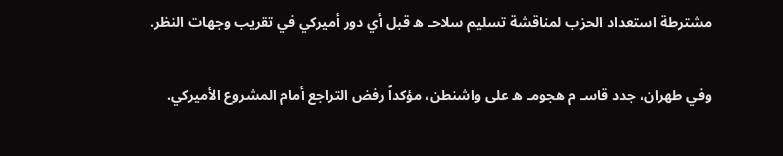مشترطة استعداد الحزب لمناقشة تسليم سلاحـ ه قبل أي دور أميركي في تقريب وجهات النظر.

وفي طهران، جدد قاسـ م هجومـ ه على واشنطن، مؤكداً رفض التراجع أمام المشروع الأميركي.